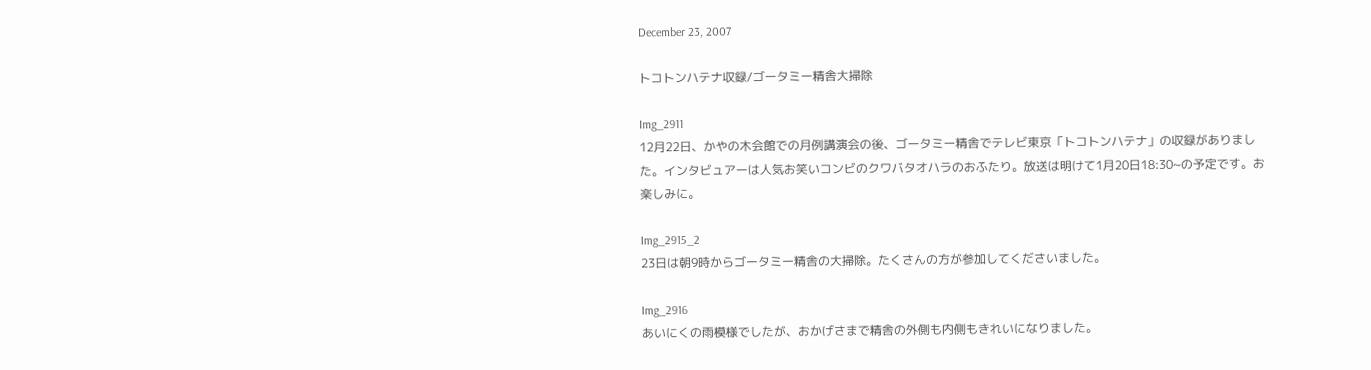December 23, 2007

トコトンハテナ収録/ゴータミー精舎大掃除

Img_2911
12月22日、かやの木会館での月例講演会の後、ゴータミー精舎でテレビ東京「トコトンハテナ」の収録がありました。インタビュアーは人気お笑いコンビのクワバタオハラのおふたり。放送は明けて1月20日18:30~の予定です。お楽しみに。

Img_2915_2
23日は朝9時からゴータミー精舎の大掃除。たくさんの方が参加してくださいました。

Img_2916
あいにくの雨模様でしたが、おかげさまで精舎の外側も内側もきれいになりました。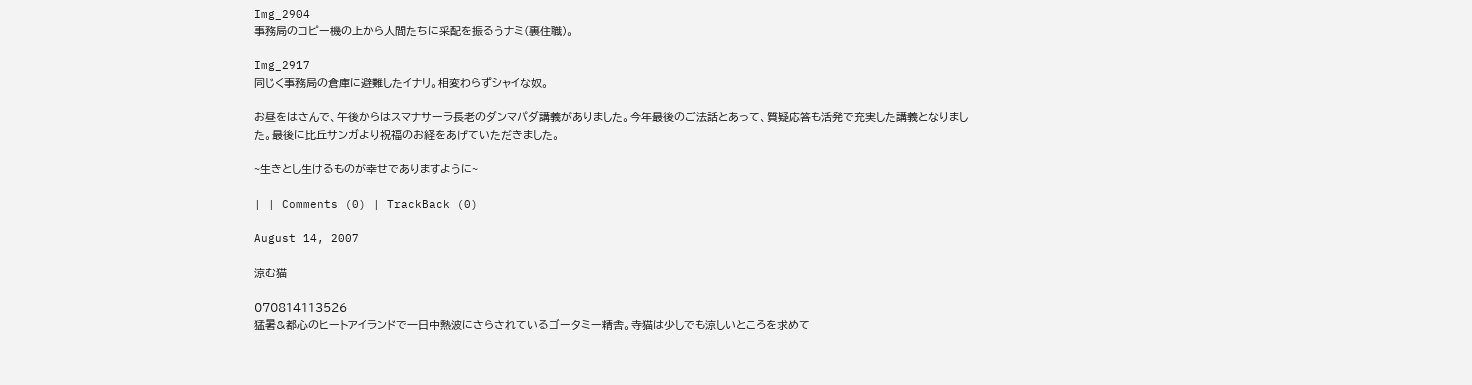Img_2904
事務局のコピー機の上から人間たちに采配を振るうナミ(裏住職)。

Img_2917
同じく事務局の倉庫に避難したイナリ。相変わらずシャイな奴。

お昼をはさんで、午後からはスマナサーラ長老のダンマパダ講義がありました。今年最後のご法話とあって、質疑応答も活発で充実した講義となりました。最後に比丘サンガより祝福のお経をあげていただきました。

~生きとし生けるものが幸せでありますように~

| | Comments (0) | TrackBack (0)

August 14, 2007

涼む猫

070814113526
猛暑&都心のヒートアイランドで一日中熱波にさらされているゴータミー精舎。寺猫は少しでも涼しいところを求めて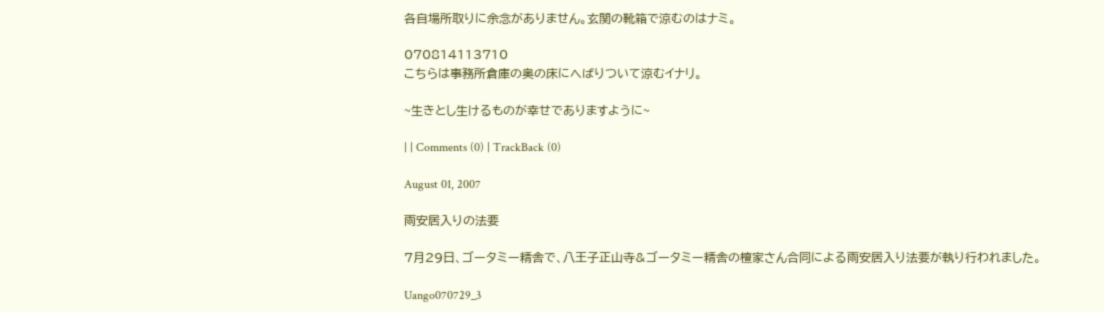各自場所取りに余念がありません。玄関の靴箱で涼むのはナミ。

070814113710
こちらは事務所倉庫の奥の床にへばりついて涼むイナリ。

~生きとし生けるものが幸せでありますように~

| | Comments (0) | TrackBack (0)

August 01, 2007

雨安居入りの法要

7月29日、ゴータミー精舎で、八王子正山寺&ゴータミー精舎の檀家さん合同による雨安居入り法要が執り行われました。

Uango070729_3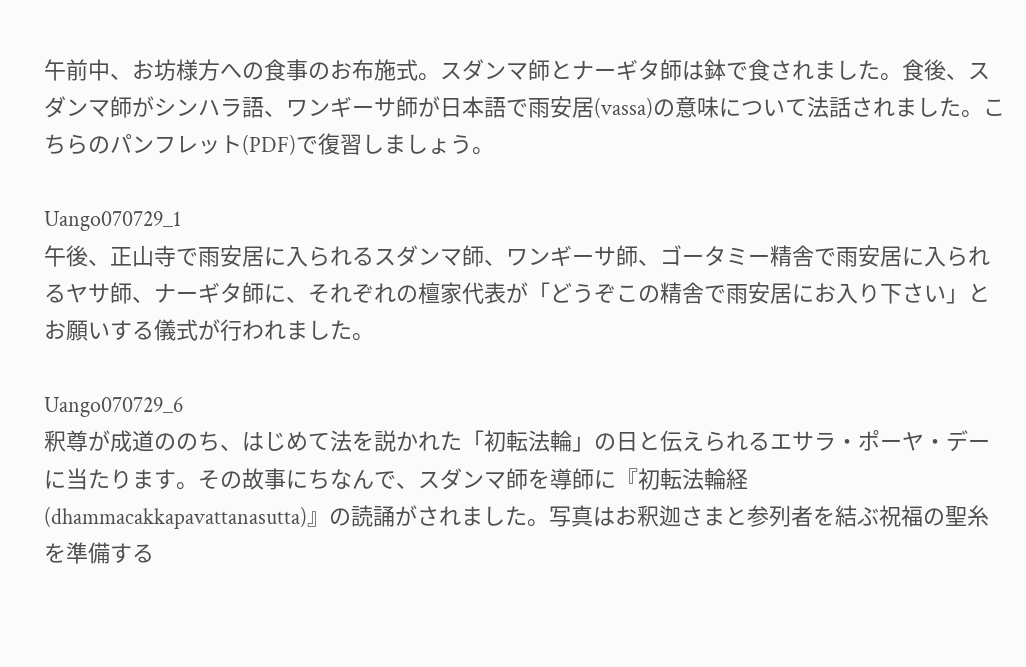午前中、お坊様方への食事のお布施式。スダンマ師とナーギタ師は鉢で食されました。食後、スダンマ師がシンハラ語、ワンギーサ師が日本語で雨安居(vassa)の意味について法話されました。こちらのパンフレット(PDF)で復習しましょう。

Uango070729_1
午後、正山寺で雨安居に入られるスダンマ師、ワンギーサ師、ゴータミー精舎で雨安居に入られるヤサ師、ナーギタ師に、それぞれの檀家代表が「どうぞこの精舎で雨安居にお入り下さい」とお願いする儀式が行われました。

Uango070729_6
釈尊が成道ののち、はじめて法を説かれた「初転法輪」の日と伝えられるエサラ・ポーヤ・デーに当たります。その故事にちなんで、スダンマ師を導師に『初転法輪経(dhammacakkapavattanasutta)』の読誦がされました。写真はお釈迦さまと参列者を結ぶ祝福の聖糸を準備する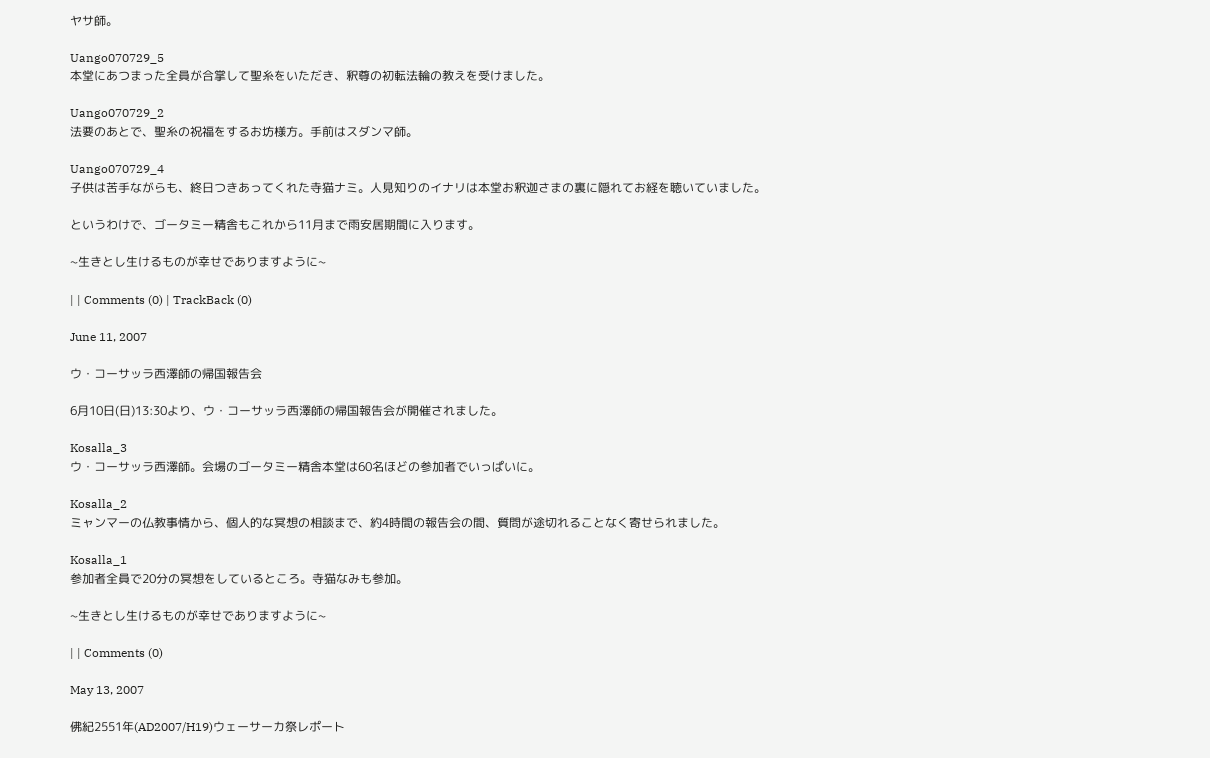ヤサ師。

Uango070729_5
本堂にあつまった全員が合掌して聖糸をいただき、釈尊の初転法輪の教えを受けました。

Uango070729_2
法要のあとで、聖糸の祝福をするお坊様方。手前はスダンマ師。

Uango070729_4
子供は苦手ながらも、終日つきあってくれた寺猫ナミ。人見知りのイナリは本堂お釈迦さまの裏に隠れてお経を聴いていました。

というわけで、ゴータミー精舎もこれから11月まで雨安居期間に入ります。

~生きとし生けるものが幸せでありますように~

| | Comments (0) | TrackBack (0)

June 11, 2007

ウ・コーサッラ西澤師の帰国報告会

6月10日(日)13:30より、ウ・コーサッラ西澤師の帰国報告会が開催されました。

Kosalla_3
ウ・コーサッラ西澤師。会場のゴータミー精舎本堂は60名ほどの参加者でいっぱいに。

Kosalla_2
ミャンマーの仏教事情から、個人的な冥想の相談まで、約4時間の報告会の間、質問が途切れることなく寄せられました。

Kosalla_1
参加者全員で20分の冥想をしているところ。寺猫なみも参加。

~生きとし生けるものが幸せでありますように~

| | Comments (0)

May 13, 2007

佛紀2551年(AD2007/H19)ウェーサーカ祭レポート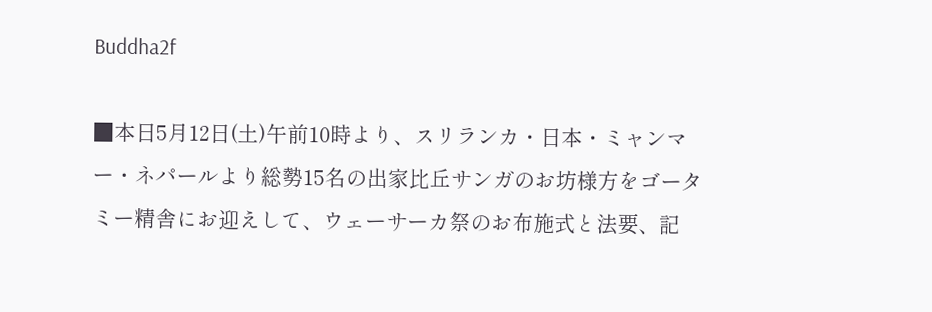Buddha2f

■本日5月12日(土)午前10時より、スリランカ・日本・ミャンマー・ネパールより総勢15名の出家比丘サンガのお坊様方をゴータミー精舎にお迎えして、ウェーサーカ祭のお布施式と法要、記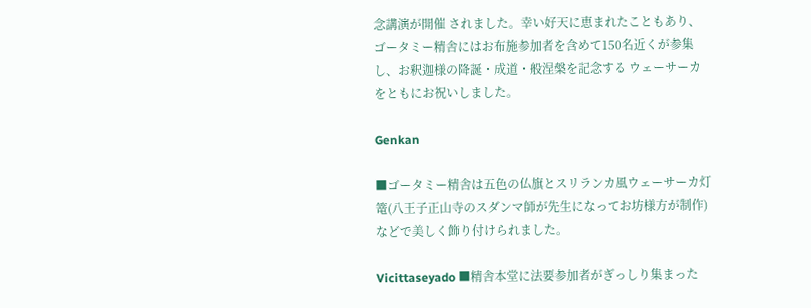念講演が開催 されました。幸い好天に恵まれたこともあり、ゴータミー精舎にはお布施参加者を含めて150名近くが参集し、お釈迦様の降誕・成道・般涅槃を記念する ウェーサーカをともにお祝いしました。

Genkan

■ゴータミー精舎は五色の仏旗とスリランカ風ウェーサーカ灯篭(八王子正山寺のスダンマ師が先生になってお坊様方が制作)などで美しく飾り付けられました。

Vicittaseyado ■精舎本堂に法要参加者がぎっしり集まった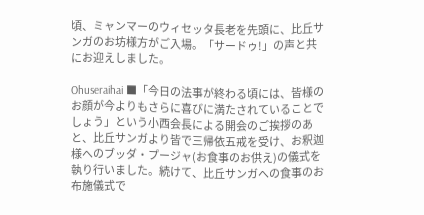頃、ミャンマーのウィセッタ長老を先頭に、比丘サンガのお坊様方がご入場。「サードゥ!」の声と共にお迎えしました。

Ohuseraihai ■「今日の法事が終わる頃には、皆様のお顔が今よりもさらに喜びに満たされていることでしょう」という小西会長による開会のご挨拶のあと、比丘サンガより皆で三帰依五戒を受け、お釈迦様へのブッダ・プージャ(お食事のお供え)の儀式を執り行いました。続けて、比丘サンガへの食事のお布施儀式で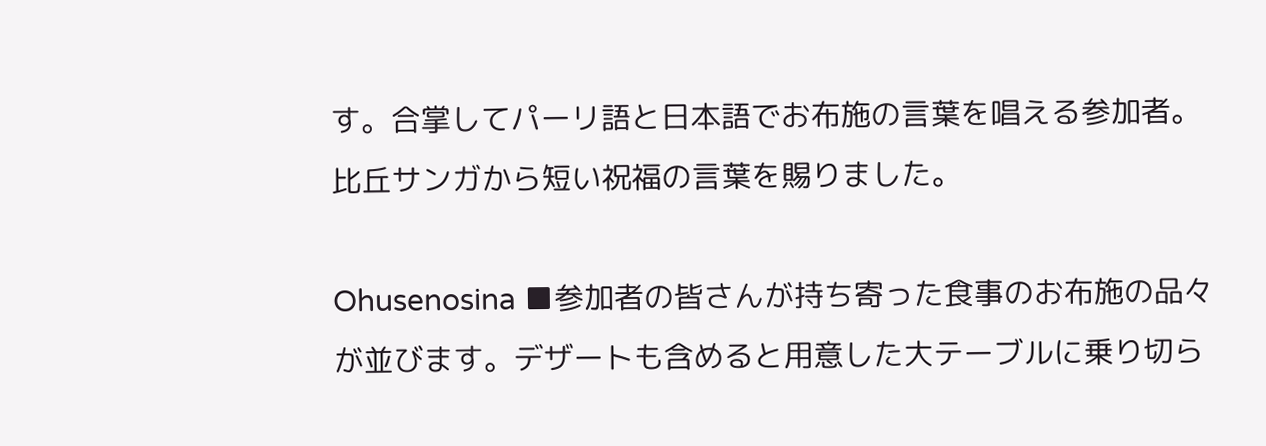す。合掌してパーリ語と日本語でお布施の言葉を唱える参加者。比丘サンガから短い祝福の言葉を賜りました。

Ohusenosina ■参加者の皆さんが持ち寄った食事のお布施の品々が並びます。デザートも含めると用意した大テーブルに乗り切ら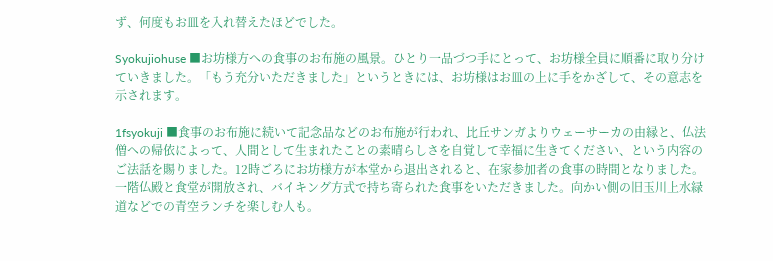ず、何度もお皿を入れ替えたほどでした。

Syokujiohuse ■お坊様方への食事のお布施の風景。ひとり一品づつ手にとって、お坊様全員に順番に取り分けていきました。「もう充分いただきました」というときには、お坊様はお皿の上に手をかざして、その意志を示されます。

1fsyokuji ■食事のお布施に続いて記念品などのお布施が行われ、比丘サンガよりウェーサーカの由縁と、仏法僧への帰依によって、人間として生まれたことの素晴らしさを自覚して幸福に生きてください、という内容のご法話を賜りました。12時ごろにお坊様方が本堂から退出されると、在家参加者の食事の時間となりました。一階仏殿と食堂が開放され、バイキング方式で持ち寄られた食事をいただきました。向かい側の旧玉川上水緑道などでの青空ランチを楽しむ人も。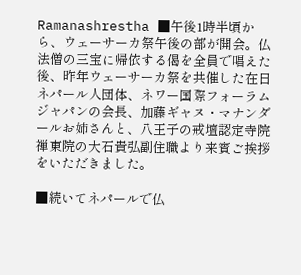Ramanashrestha ■午後1時半頃から、ウェーサーカ祭午後の部が開会。仏法僧の三宝に帰依する偈を全員で唱えた後、昨年ウェーサーカ祭を共催した在日ネパール人団体、ネワー国際フォーラムジャパンの会長、加藤ギャヌ・マナンダールお姉さんと、八王子の戒壇認定寺院禅東院の大石貴弘副住職より来賓ご挨拶をいただきました。

■続いてネパールで仏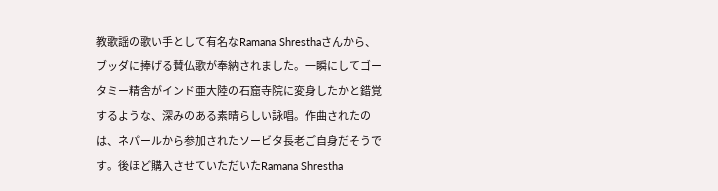教歌謡の歌い手として有名なRamana Shresthaさんから、ブッダに捧げる賛仏歌が奉納されました。一瞬にしてゴータミー精舎がインド亜大陸の石窟寺院に変身したかと錯覚するような、深みのある素晴らしい詠唱。作曲されたのは、ネパールから参加されたソービタ長老ご自身だそうです。後ほど購入させていただいたRamana Shrestha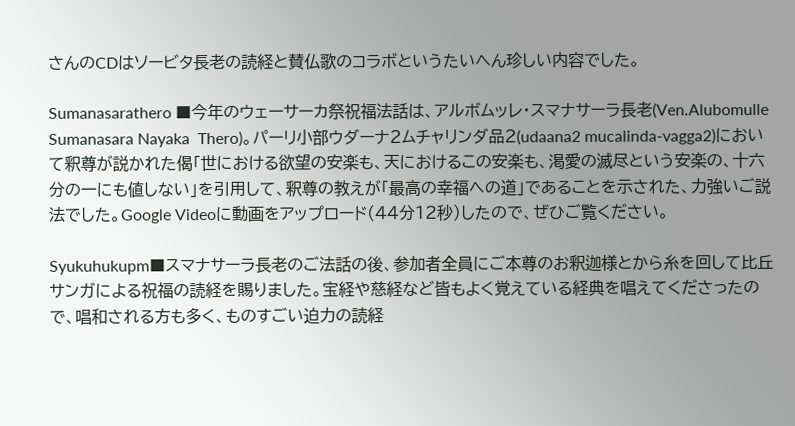さんのCDはソービタ長老の読経と賛仏歌のコラボというたいへん珍しい内容でした。

Sumanasarathero ■今年のウェーサーカ祭祝福法話は、アルボムッレ・スマナサーラ長老(Ven.Alubomulle Sumanasara Nayaka  Thero)。パーリ小部ウダーナ2ムチャリンダ品2(udaana2 mucalinda-vagga2)において釈尊が説かれた偈「世における欲望の安楽も、天におけるこの安楽も、渇愛の滅尽という安楽の、十六分の一にも値しない」を引用して、釈尊の教えが「最高の幸福への道」であることを示された、力強いご説法でした。Google Videoに動画をアップロード(44分12秒)したので、ぜひご覧ください。

Syukuhukupm■スマナサーラ長老のご法話の後、参加者全員にご本尊のお釈迦様とから糸を回して比丘サンガによる祝福の読経を賜りました。宝経や慈経など皆もよく覚えている経典を唱えてくださったので、唱和される方も多く、ものすごい迫力の読経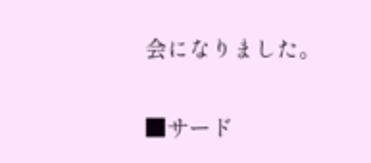会になりました。

■サード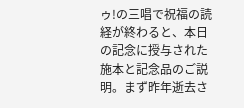ゥ!の三唱で祝福の読経が終わると、本日の記念に授与された施本と記念品のご説明。まず昨年逝去さ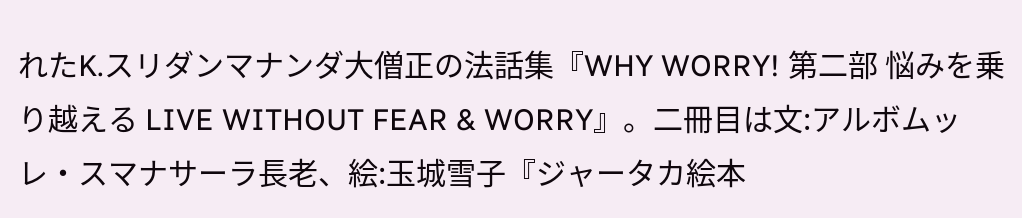れたK.スリダンマナンダ大僧正の法話集『WHY WORRY! 第二部 悩みを乗り越える LIVE WITHOUT FEAR & WORRY』。二冊目は文:アルボムッレ・スマナサーラ長老、絵:玉城雪子『ジャータカ絵本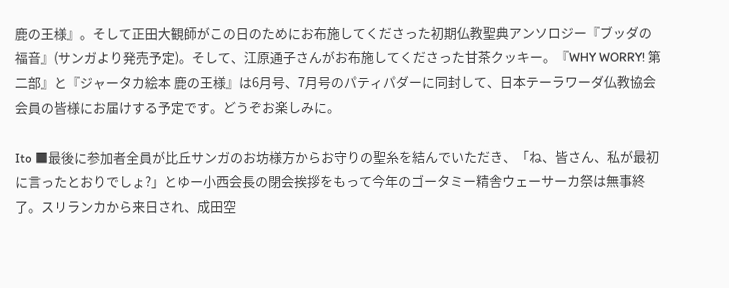鹿の王様』。そして正田大観師がこの日のためにお布施してくださった初期仏教聖典アンソロジー『ブッダの福音』(サンガより発売予定)。そして、江原通子さんがお布施してくださった甘茶クッキー。『WHY WORRY! 第二部』と『ジャータカ絵本 鹿の王様』は6月号、7月号のパティパダーに同封して、日本テーラワーダ仏教協会会員の皆様にお届けする予定です。どうぞお楽しみに。

Ito ■最後に参加者全員が比丘サンガのお坊様方からお守りの聖糸を結んでいただき、「ね、皆さん、私が最初に言ったとおりでしょ?」とゆー小西会長の閉会挨拶をもって今年のゴータミー精舎ウェーサーカ祭は無事終了。スリランカから来日され、成田空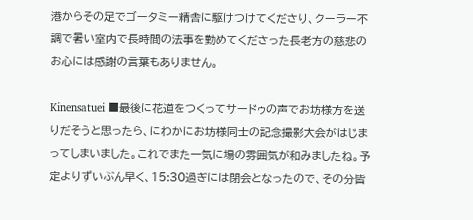港からその足でゴータミー精舎に駆けつけてくださり、クーラー不調で暑い室内で長時間の法事を勤めてくださった長老方の慈悲のお心には感謝の言葉もありません。

Kinensatuei ■最後に花道をつくってサードゥの声でお坊様方を送りだそうと思ったら、にわかにお坊様同士の記念撮影大会がはじまってしまいました。これでまた一気に場の雰囲気が和みましたね。予定よりずいぶん早く、15:30過ぎには閉会となったので、その分皆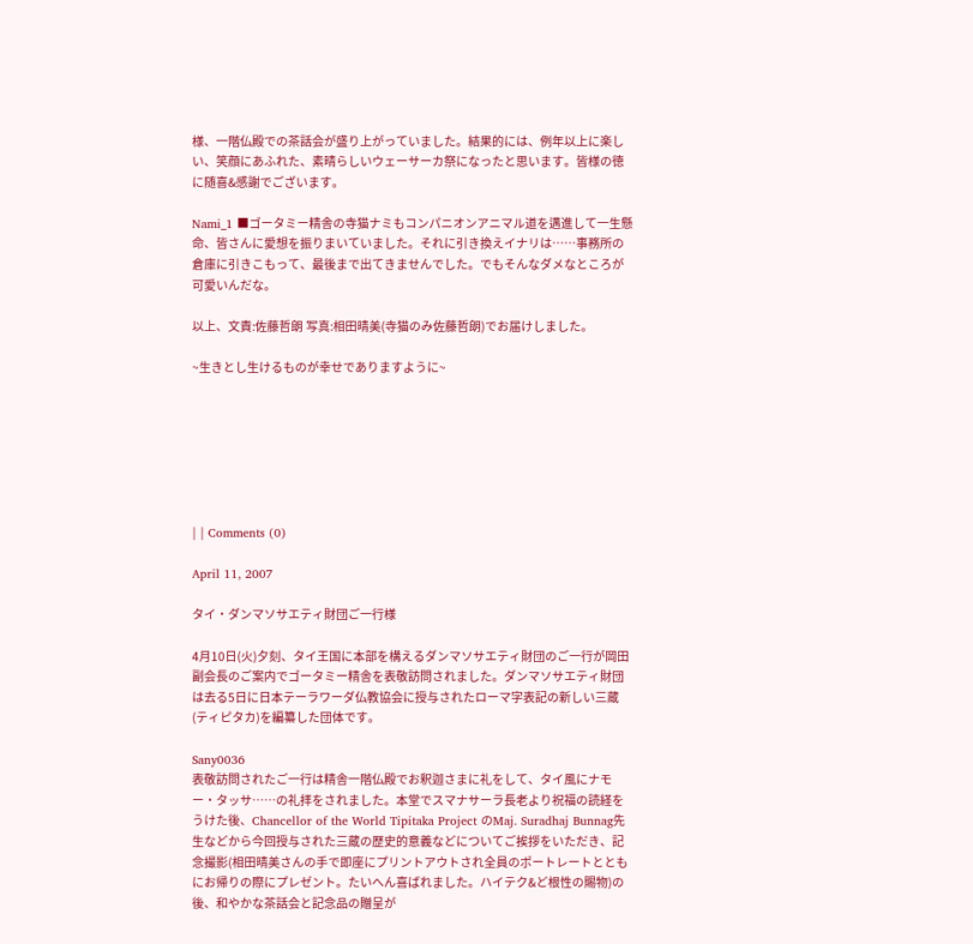様、一階仏殿での茶話会が盛り上がっていました。結果的には、例年以上に楽しい、笑顔にあふれた、素晴らしいウェーサーカ祭になったと思います。皆様の徳に随喜&感謝でございます。

Nami_1 ■ゴータミー精舎の寺猫ナミもコンパニオンアニマル道を邁進して一生懸命、皆さんに愛想を振りまいていました。それに引き換えイナリは……事務所の倉庫に引きこもって、最後まで出てきませんでした。でもそんなダメなところが可愛いんだな。

以上、文責:佐藤哲朗 写真:相田晴美(寺猫のみ佐藤哲朗)でお届けしました。

~生きとし生けるものが幸せでありますように~







| | Comments (0)

April 11, 2007

タイ・ダンマソサエティ財団ご一行様

4月10日(火)夕刻、タイ王国に本部を構えるダンマソサエティ財団のご一行が岡田副会長のご案内でゴータミー精舎を表敬訪問されました。ダンマソサエティ財団は去る5日に日本テーラワーダ仏教協会に授与されたローマ字表記の新しい三蔵(ティピタカ)を編纂した団体です。

Sany0036
表敬訪問されたご一行は精舎一階仏殿でお釈迦さまに礼をして、タイ風にナモー・タッサ……の礼拝をされました。本堂でスマナサーラ長老より祝福の読経をうけた後、Chancellor of the World Tipitaka Project のMaj. Suradhaj Bunnag先生などから今回授与された三蔵の歴史的意義などについてご挨拶をいただき、記念撮影(相田晴美さんの手で即座にプリントアウトされ全員のポートレートとともにお帰りの際にプレゼント。たいへん喜ばれました。ハイテク&ど根性の賜物)の後、和やかな茶話会と記念品の贈呈が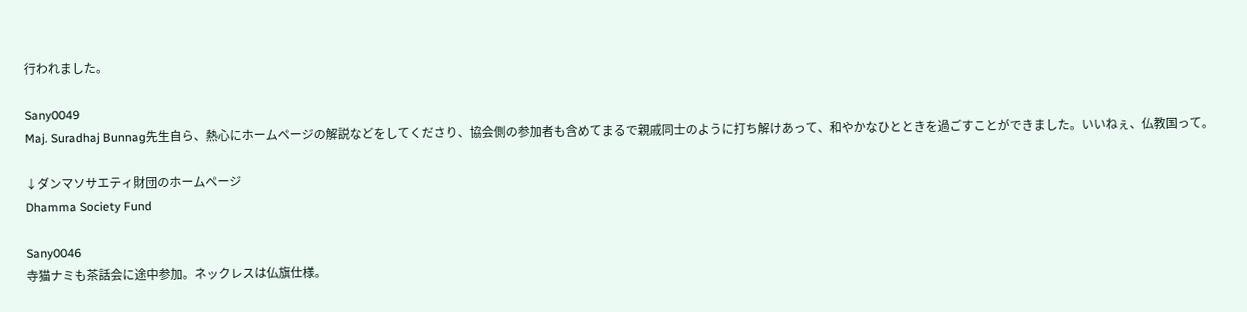行われました。

Sany0049
Maj. Suradhaj Bunnag先生自ら、熱心にホームページの解説などをしてくださり、協会側の参加者も含めてまるで親戚同士のように打ち解けあって、和やかなひとときを過ごすことができました。いいねぇ、仏教国って。

↓ダンマソサエティ財団のホームページ
Dhamma Society Fund

Sany0046
寺猫ナミも茶話会に途中参加。ネックレスは仏旗仕様。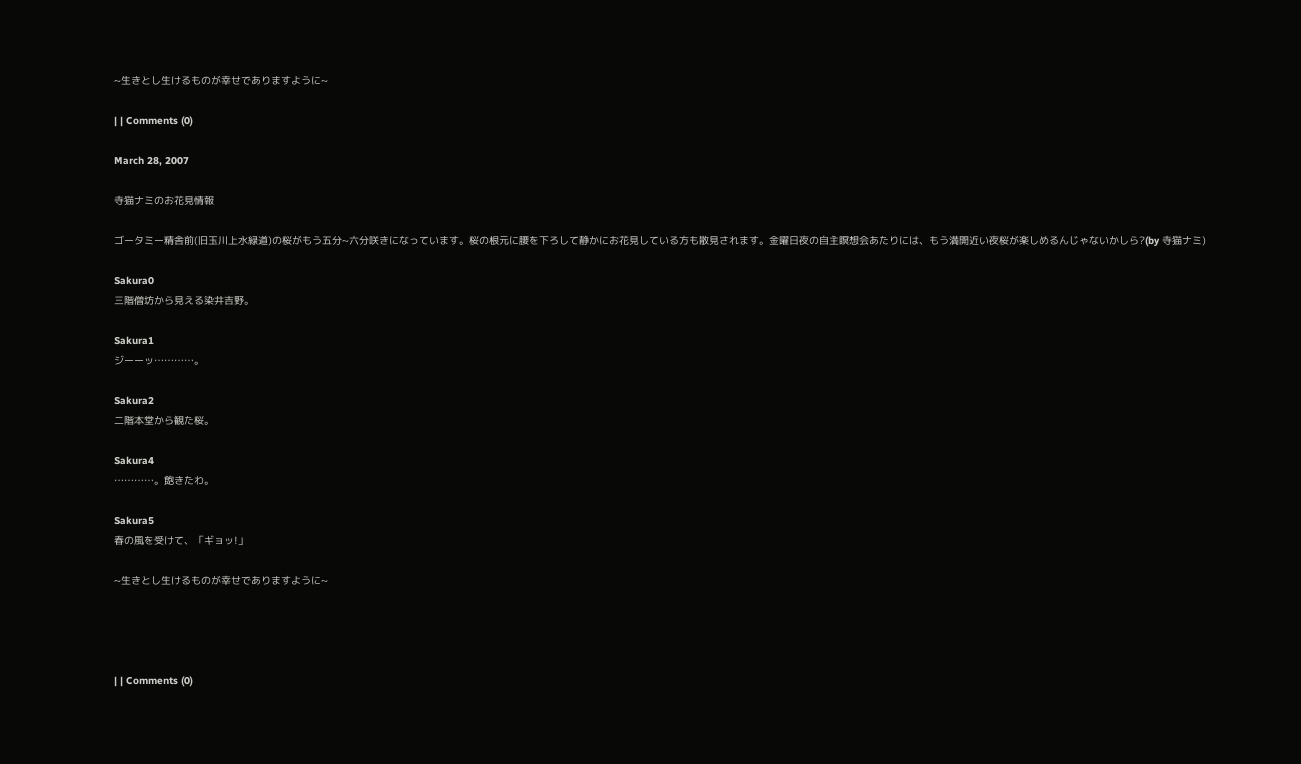~生きとし生けるものが幸せでありますように~

| | Comments (0)

March 28, 2007

寺猫ナミのお花見情報

ゴータミー精舎前(旧玉川上水緑道)の桜がもう五分~六分咲きになっています。桜の根元に腰を下ろして静かにお花見している方も散見されます。金曜日夜の自主瞑想会あたりには、もう満開近い夜桜が楽しめるんじゃないかしら?(by 寺猫ナミ)

Sakura0
三階僧坊から見える染井吉野。

Sakura1
ジーーッ…………。

Sakura2
二階本堂から観た桜。

Sakura4
…………。飽きたわ。

Sakura5
春の風を受けて、「ギョッ!」

~生きとし生けるものが幸せでありますように~




| | Comments (0)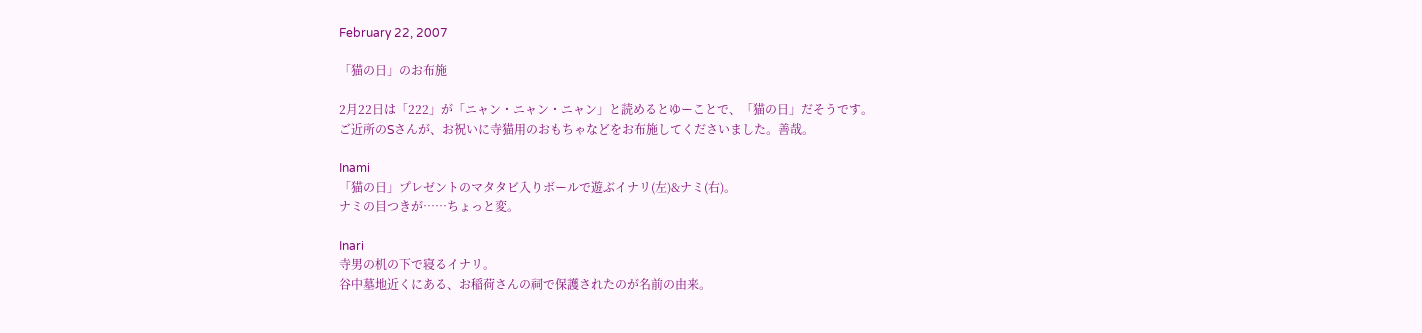February 22, 2007

「猫の日」のお布施

2月22日は「222」が「ニャン・ニャン・ニャン」と読めるとゆーことで、「猫の日」だそうです。
ご近所のSさんが、お祝いに寺猫用のおもちゃなどをお布施してくださいました。善哉。

Inami
「猫の日」プレゼントのマタタビ入りボールで遊ぶイナリ(左)&ナミ(右)。
ナミの目つきが……ちょっと変。

Inari
寺男の机の下で寝るイナリ。
谷中墓地近くにある、お稲荷さんの祠で保護されたのが名前の由来。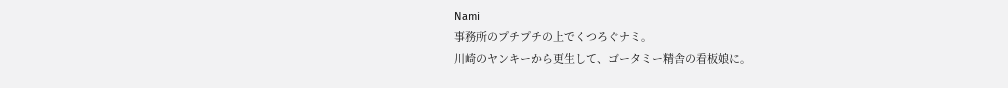Nami
事務所のプチプチの上でくつろぐナミ。
川崎のヤンキーから更生して、ゴータミー精舎の看板娘に。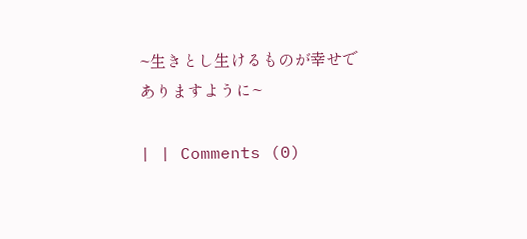~生きとし生けるものが幸せでありますように~

| | Comments (0)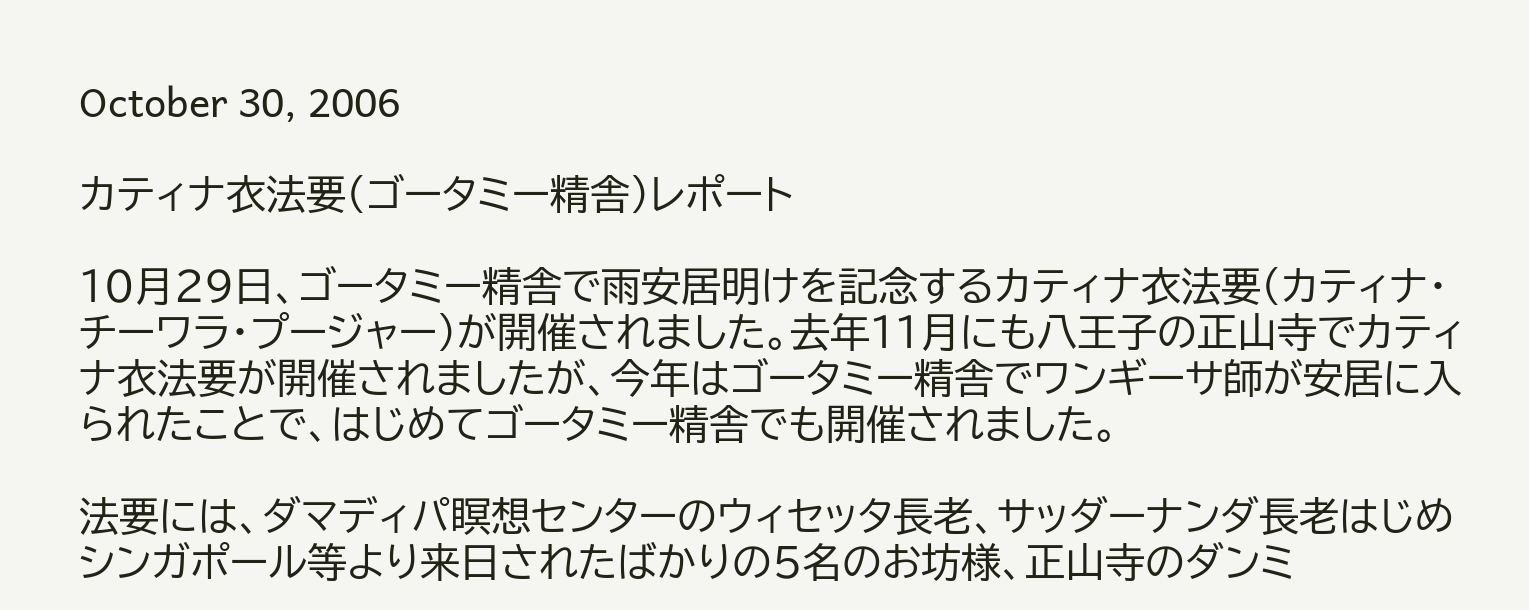October 30, 2006

カティナ衣法要(ゴータミー精舎)レポート

10月29日、ゴータミー精舎で雨安居明けを記念するカティナ衣法要(カティナ・チーワラ・プージャー)が開催されました。去年11月にも八王子の正山寺でカティナ衣法要が開催されましたが、今年はゴータミー精舎でワンギーサ師が安居に入られたことで、はじめてゴータミー精舎でも開催されました。

法要には、ダマディパ瞑想センターのウィセッタ長老、サッダーナンダ長老はじめシンガポール等より来日されたばかりの5名のお坊様、正山寺のダンミ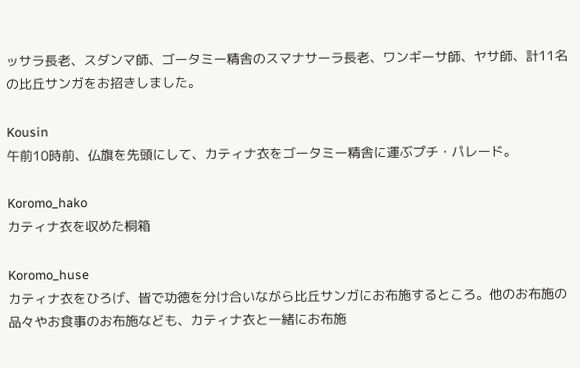ッサラ長老、スダンマ師、ゴータミー精舎のスマナサーラ長老、ワンギーサ師、ヤサ師、計11名の比丘サンガをお招きしました。

Kousin
午前10時前、仏旗を先頭にして、カティナ衣をゴータミー精舎に運ぶプチ・パレード。

Koromo_hako
カティナ衣を収めた桐箱

Koromo_huse
カティナ衣をひろげ、皆で功徳を分け合いながら比丘サンガにお布施するところ。他のお布施の品々やお食事のお布施なども、カティナ衣と一緒にお布施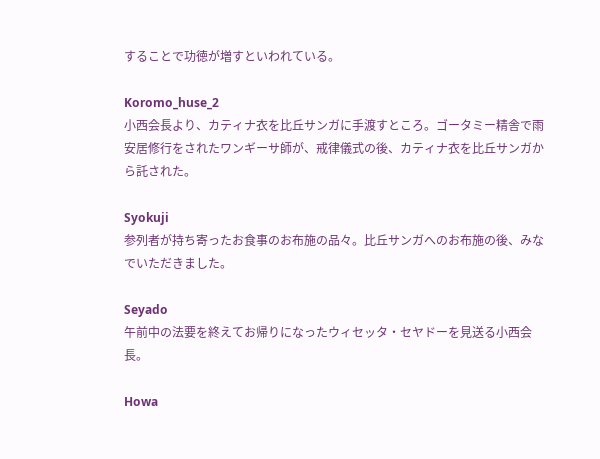することで功徳が増すといわれている。

Koromo_huse_2
小西会長より、カティナ衣を比丘サンガに手渡すところ。ゴータミー精舎で雨安居修行をされたワンギーサ師が、戒律儀式の後、カティナ衣を比丘サンガから託された。

Syokuji
参列者が持ち寄ったお食事のお布施の品々。比丘サンガへのお布施の後、みなでいただきました。

Seyado
午前中の法要を終えてお帰りになったウィセッタ・セヤドーを見送る小西会長。

Howa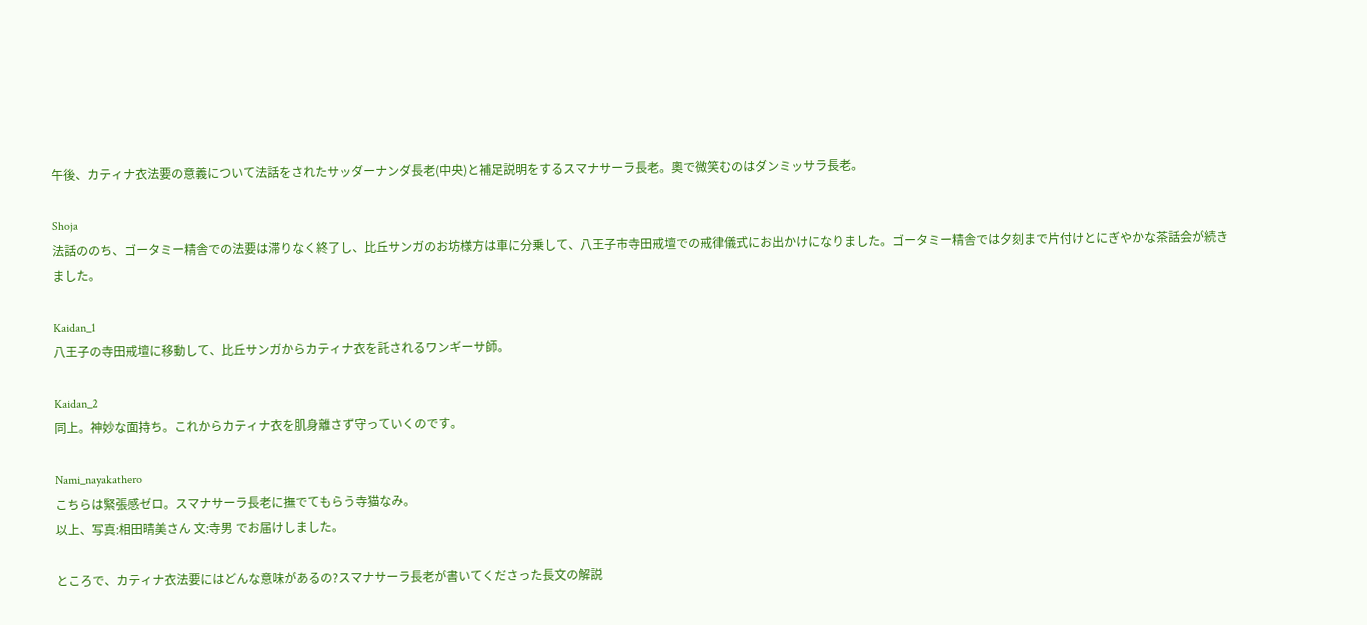午後、カティナ衣法要の意義について法話をされたサッダーナンダ長老(中央)と補足説明をするスマナサーラ長老。奧で微笑むのはダンミッサラ長老。

Shoja
法話ののち、ゴータミー精舎での法要は滞りなく終了し、比丘サンガのお坊様方は車に分乗して、八王子市寺田戒壇での戒律儀式にお出かけになりました。ゴータミー精舎では夕刻まで片付けとにぎやかな茶話会が続きました。

Kaidan_1
八王子の寺田戒壇に移動して、比丘サンガからカティナ衣を託されるワンギーサ師。

Kaidan_2
同上。神妙な面持ち。これからカティナ衣を肌身離さず守っていくのです。

Nami_nayakathero
こちらは緊張感ゼロ。スマナサーラ長老に撫でてもらう寺猫なみ。
以上、写真:相田晴美さん 文:寺男 でお届けしました。

ところで、カティナ衣法要にはどんな意味があるの?スマナサーラ長老が書いてくださった長文の解説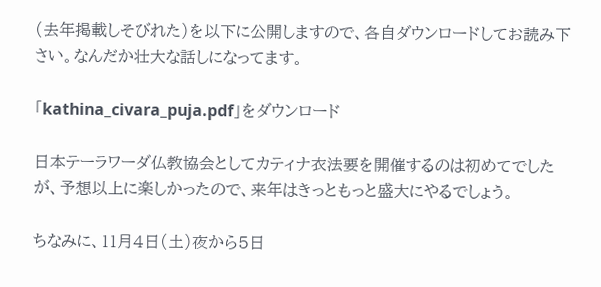(去年掲載しそびれた)を以下に公開しますので、各自ダウンロードしてお読み下さい。なんだか壮大な話しになってます。

「kathina_civara_puja.pdf」をダウンロード

日本テーラワーダ仏教協会としてカティナ衣法要を開催するのは初めてでしたが、予想以上に楽しかったので、来年はきっともっと盛大にやるでしょう。

ちなみに、11月4日(土)夜から5日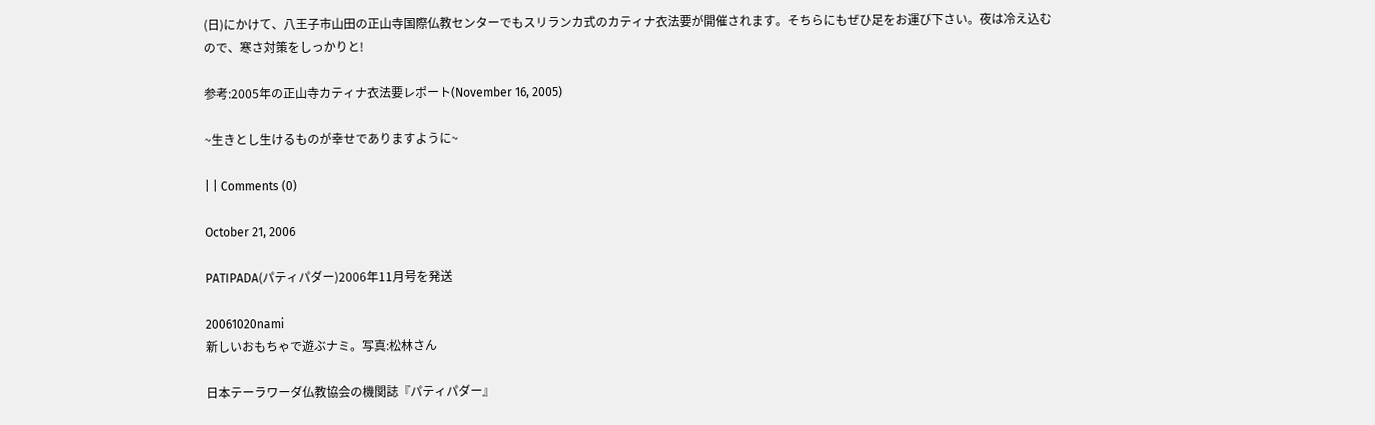(日)にかけて、八王子市山田の正山寺国際仏教センターでもスリランカ式のカティナ衣法要が開催されます。そちらにもぜひ足をお運び下さい。夜は冷え込むので、寒さ対策をしっかりと!

参考:2005年の正山寺カティナ衣法要レポート(November 16, 2005)

~生きとし生けるものが幸せでありますように~

| | Comments (0)

October 21, 2006

PATIPADA(パティパダー)2006年11月号を発送

20061020nami
新しいおもちゃで遊ぶナミ。写真:松林さん

日本テーラワーダ仏教協会の機関誌『パティパダー』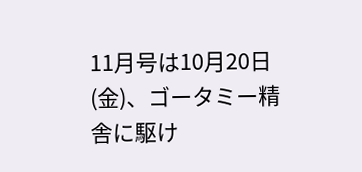11月号は10月20日(金)、ゴータミー精舎に駆け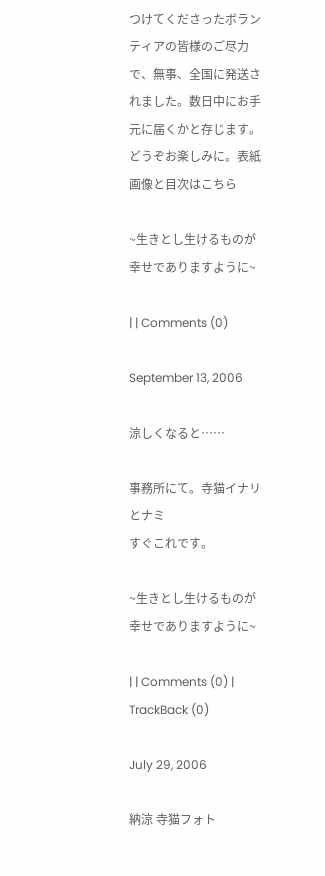つけてくださったボランティアの皆様のご尽力で、無事、全国に発送されました。数日中にお手元に届くかと存じます。どうぞお楽しみに。表紙画像と目次はこちら

~生きとし生けるものが幸せでありますように~

| | Comments (0)

September 13, 2006

涼しくなると……

事務所にて。寺猫イナリとナミ
すぐこれです。

~生きとし生けるものが幸せでありますように~

| | Comments (0) | TrackBack (0)

July 29, 2006

納涼 寺猫フォト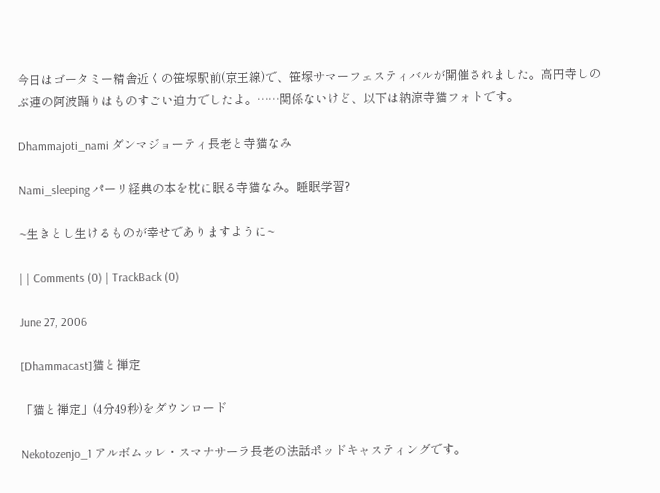今日はゴータミー精舎近くの笹塚駅前(京王線)で、笹塚サマーフェスティバルが開催されました。高円寺しのぶ連の阿波踊りはものすごい迫力でしたよ。……関係ないけど、以下は納涼寺猫フォトです。

Dhammajoti_nami ダンマジョーティ長老と寺猫なみ

Nami_sleeping パーリ経典の本を枕に眠る寺猫なみ。睡眠学習?

~生きとし生けるものが幸せでありますように~

| | Comments (0) | TrackBack (0)

June 27, 2006

[Dhammacast]猫と禅定

「猫と禅定」(4分49秒)をダウンロード

Nekotozenjo_1 アルボムッレ・スマナサーラ長老の法話ポッドキャスティングです。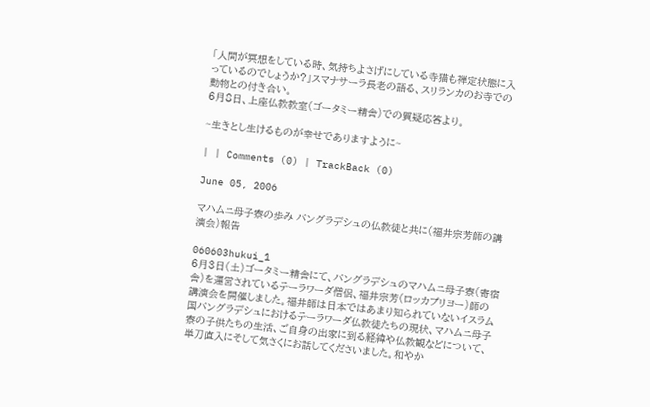「人間が冥想をしている時、気持ちよさげにしている寺猫も禅定状態に入っているのでしょうか?」スマナサーラ長老の語る、スリランカのお寺での動物との付き合い。
6月8日、上座仏教教室(ゴータミー精舎)での質疑応答より。

~生きとし生けるものが幸せでありますように~

| | Comments (0) | TrackBack (0)

June 05, 2006

マハムニ母子寮の歩み バングラデシュの仏教徒と共に(福井宗芳師の講演会)報告

060603hukui_1
6月3日(土)ゴータミー精舎にて、バングラデシュのマハムニ母子寮(寄宿舎)を運営されているテーラワーダ僧侶、福井宗芳(ロッカプリヨー)師の講演会を開催しました。福井師は日本ではあまり知られていないイスラム国バングラデシュにおけるテーラワーダ仏教徒たちの現状、マハムニ母子寮の子供たちの生活、ご自身の出家に到る経緯や仏教観などについて、単刀直入にそして気さくにお話してくださいました。和やか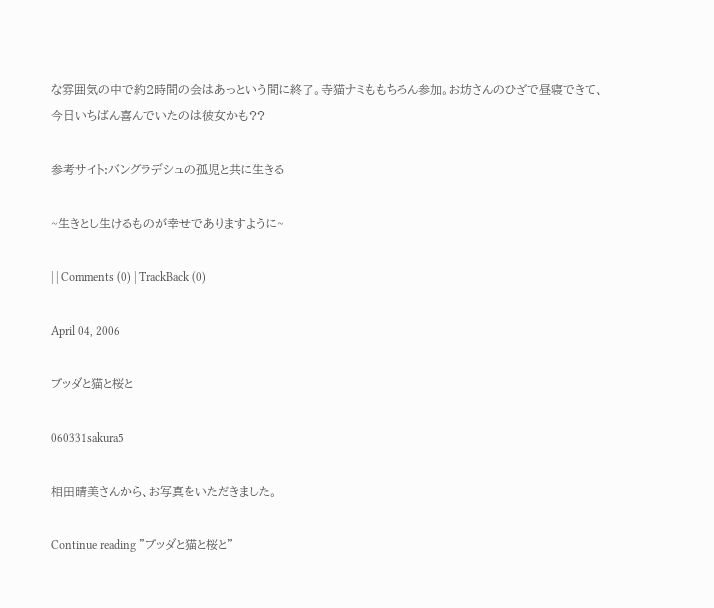な雰囲気の中で約2時間の会はあっという間に終了。寺猫ナミももちろん参加。お坊さんのひざで昼寝できて、今日いちばん喜んでいたのは彼女かも??

参考サイト:バングラデシュの孤児と共に生きる

~生きとし生けるものが幸せでありますように~

| | Comments (0) | TrackBack (0)

April 04, 2006

ブッダと猫と桜と

060331sakura5

相田晴美さんから、お写真をいただきました。

Continue reading "ブッダと猫と桜と"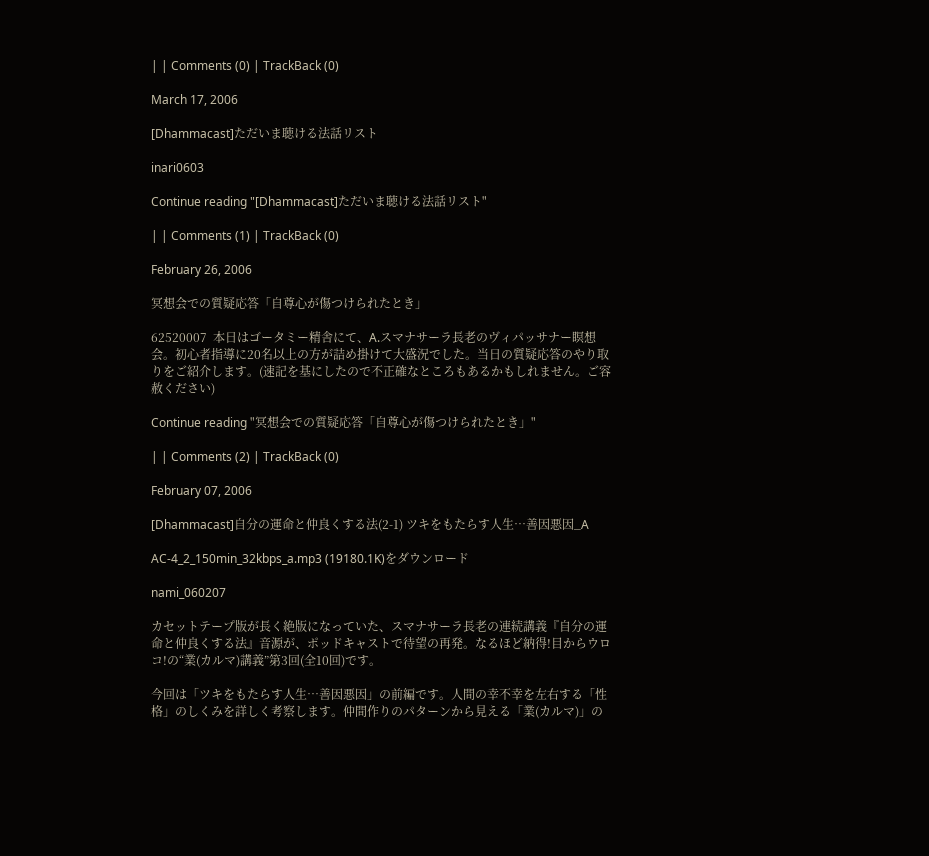| | Comments (0) | TrackBack (0)

March 17, 2006

[Dhammacast]ただいま聴ける法話リスト

inari0603

Continue reading "[Dhammacast]ただいま聴ける法話リスト"

| | Comments (1) | TrackBack (0)

February 26, 2006

冥想会での質疑応答「自尊心が傷つけられたとき」

62520007  本日はゴータミー精舎にて、A.スマナサーラ長老のヴィパッサナー瞑想会。初心者指導に20名以上の方が詰め掛けて大盛況でした。当日の質疑応答のやり取りをご紹介します。(速記を基にしたので不正確なところもあるかもしれません。ご容赦ください)

Continue reading "冥想会での質疑応答「自尊心が傷つけられたとき」"

| | Comments (2) | TrackBack (0)

February 07, 2006

[Dhammacast]自分の運命と仲良くする法(2-1) ツキをもたらす人生…善因悪因_A

AC-4_2_150min_32kbps_a.mp3 (19180.1K)をダウンロード

nami_060207

カセットテープ版が長く絶版になっていた、スマナサーラ長老の連続講義『自分の運命と仲良くする法』音源が、ポッドキャストで待望の再発。なるほど納得!目からウロコ!の“業(カルマ)講義”第3回(全10回)です。

今回は「ツキをもたらす人生…善因悪因」の前編です。人間の幸不幸を左右する「性格」のしくみを詳しく考察します。仲間作りのパターンから見える「業(カルマ)」の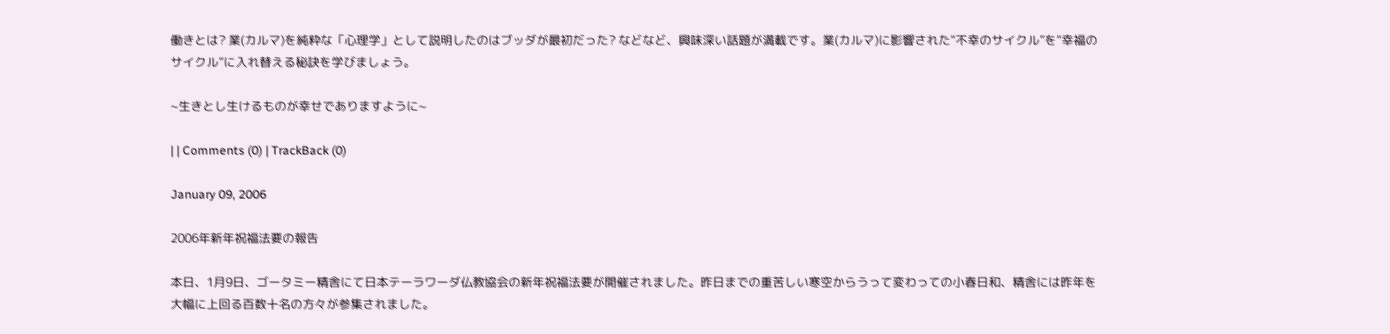働きとは? 業(カルマ)を純粋な「心理学」として説明したのはブッダが最初だった? などなど、興味深い話題が満載です。業(カルマ)に影響された“不幸のサイクル”を“幸福のサイクル”に入れ替える秘訣を学びましょう。

~生きとし生けるものが幸せでありますように~

| | Comments (0) | TrackBack (0)

January 09, 2006

2006年新年祝福法要の報告

本日、1月9日、ゴータミー精舎にて日本テーラワーダ仏教協会の新年祝福法要が開催されました。昨日までの重苦しい寒空からうって変わっての小春日和、精舎には昨年を大幅に上回る百数十名の方々が参集されました。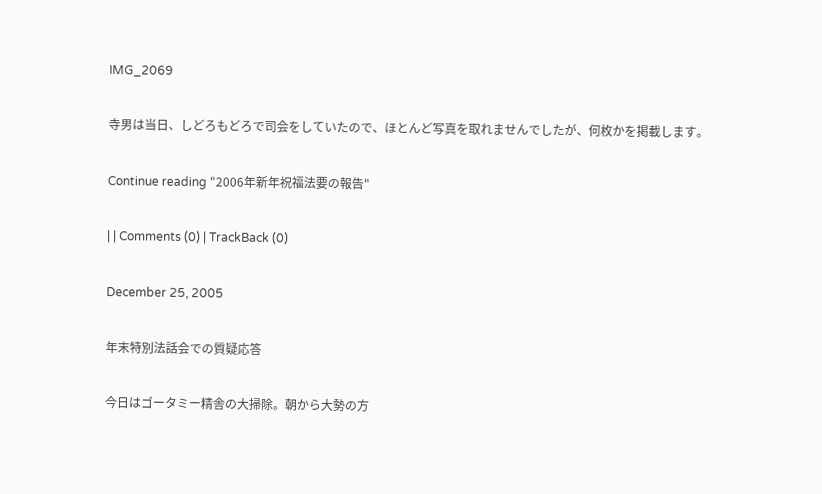IMG_2069

寺男は当日、しどろもどろで司会をしていたので、ほとんど写真を取れませんでしたが、何枚かを掲載します。

Continue reading "2006年新年祝福法要の報告"

| | Comments (0) | TrackBack (0)

December 25, 2005

年末特別法話会での質疑応答

今日はゴータミー精舎の大掃除。朝から大勢の方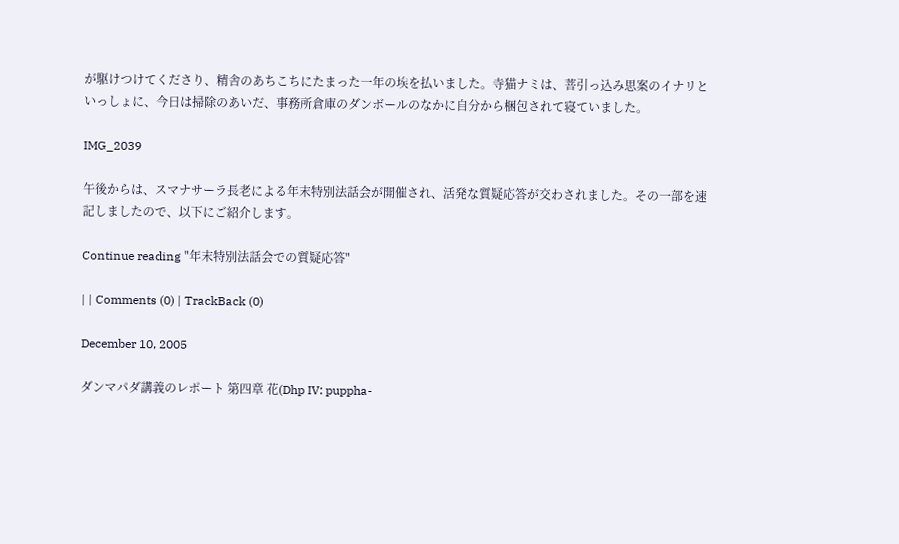が駆けつけてくださり、精舎のあちこちにたまった一年の埃を払いました。寺猫ナミは、菩引っ込み思案のイナリといっしょに、今日は掃除のあいだ、事務所倉庫のダンボールのなかに自分から梱包されて寝ていました。

IMG_2039

午後からは、スマナサーラ長老による年末特別法話会が開催され、活発な質疑応答が交わされました。その一部を速記しましたので、以下にご紹介します。

Continue reading "年末特別法話会での質疑応答"

| | Comments (0) | TrackBack (0)

December 10, 2005

ダンマパダ講義のレポート 第四章 花(Dhp IV: puppha-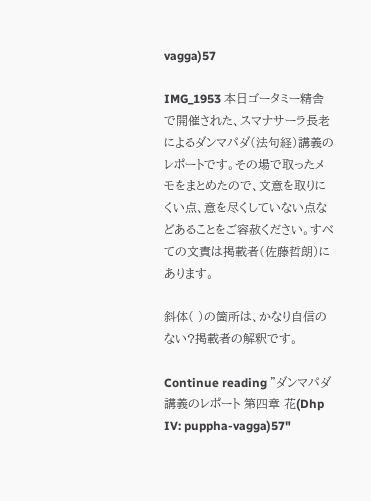vagga)57

IMG_1953 本日ゴータミー精舎で開催された、スマナサーラ長老によるダンマパダ(法句経)講義のレポートです。その場で取ったメモをまとめたので、文意を取りにくい点、意を尽くしていない点などあることをご容赦ください。すべての文責は掲載者(佐藤哲朗)にあります。

斜体( )の箇所は、かなり自信のない?掲載者の解釈です。

Continue reading "ダンマパダ講義のレポート 第四章 花(Dhp IV: puppha-vagga)57"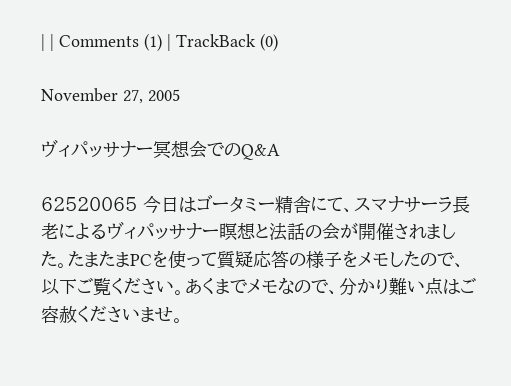| | Comments (1) | TrackBack (0)

November 27, 2005

ヴィパッサナー冥想会でのQ&A

62520065 今日はゴータミー精舎にて、スマナサーラ長老によるヴィパッサナー瞑想と法話の会が開催されました。たまたまPCを使って質疑応答の様子をメモしたので、以下ご覧ください。あくまでメモなので、分かり難い点はご容赦くださいませ。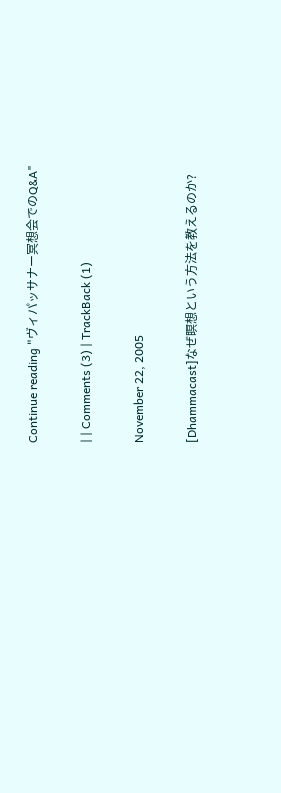Continue reading "ヴィパッサナー冥想会でのQ&A"

| | Comments (3) | TrackBack (1)

November 22, 2005

[Dhammacast]なぜ瞑想という方法を教えるのか?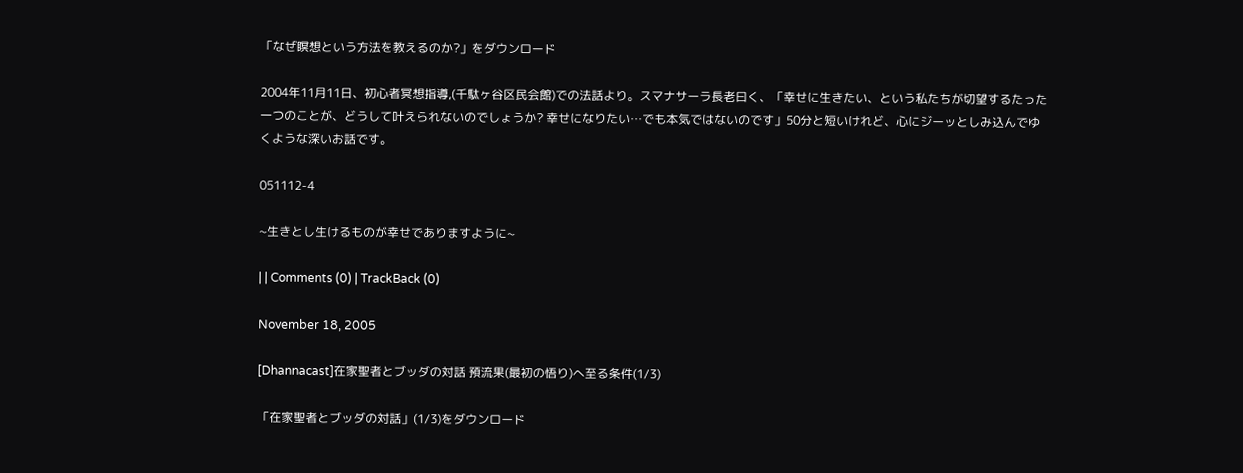「なぜ瞑想という方法を教えるのか?」をダウンロード

2004年11月11日、初心者冥想指導,(千駄ヶ谷区民会館)での法話より。スマナサーラ長老曰く、「幸せに生きたい、という私たちが切望するたった一つのことが、どうして叶えられないのでしょうか? 幸せになりたい…でも本気ではないのです」50分と短いけれど、心にジーッとしみ込んでゆくような深いお話です。

051112-4

~生きとし生けるものが幸せでありますように~

| | Comments (0) | TrackBack (0)

November 18, 2005

[Dhannacast]在家聖者とブッダの対話 預流果(最初の悟り)へ至る条件(1/3)

「在家聖者とブッダの対話」(1/3)をダウンロード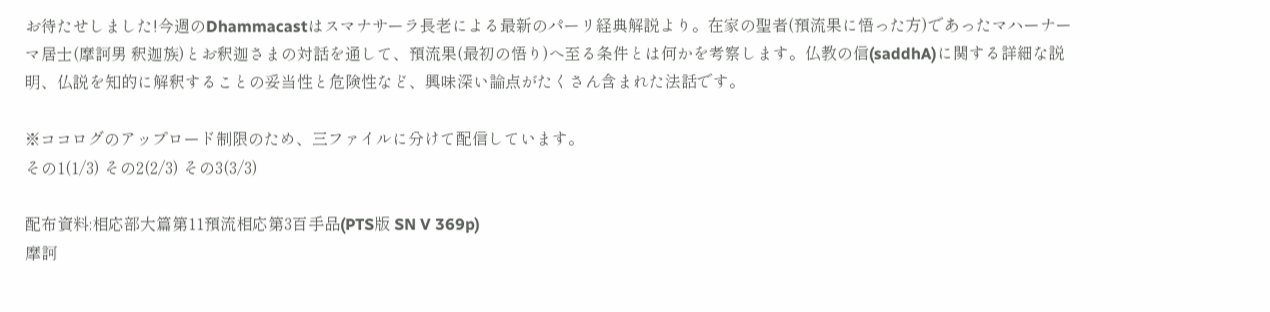お待たせしました!今週のDhammacastはスマナサーラ長老による最新のパーリ経典解説より。在家の聖者(預流果に悟った方)であったマハーナーマ居士(摩訶男 釈迦族)とお釈迦さまの対話を通して、預流果(最初の悟り)へ至る条件とは何かを考察します。仏教の信(saddhA)に関する詳細な説明、仏説を知的に解釈することの妥当性と危険性など、興味深い論点がたくさん含まれた法話です。

※ココログのアップロード制限のため、三ファイルに分けて配信しています。
その1(1/3) その2(2/3) その3(3/3)

配布資料:相応部大篇第11預流相応第3百手品(PTS版 SN V 369p)
摩訶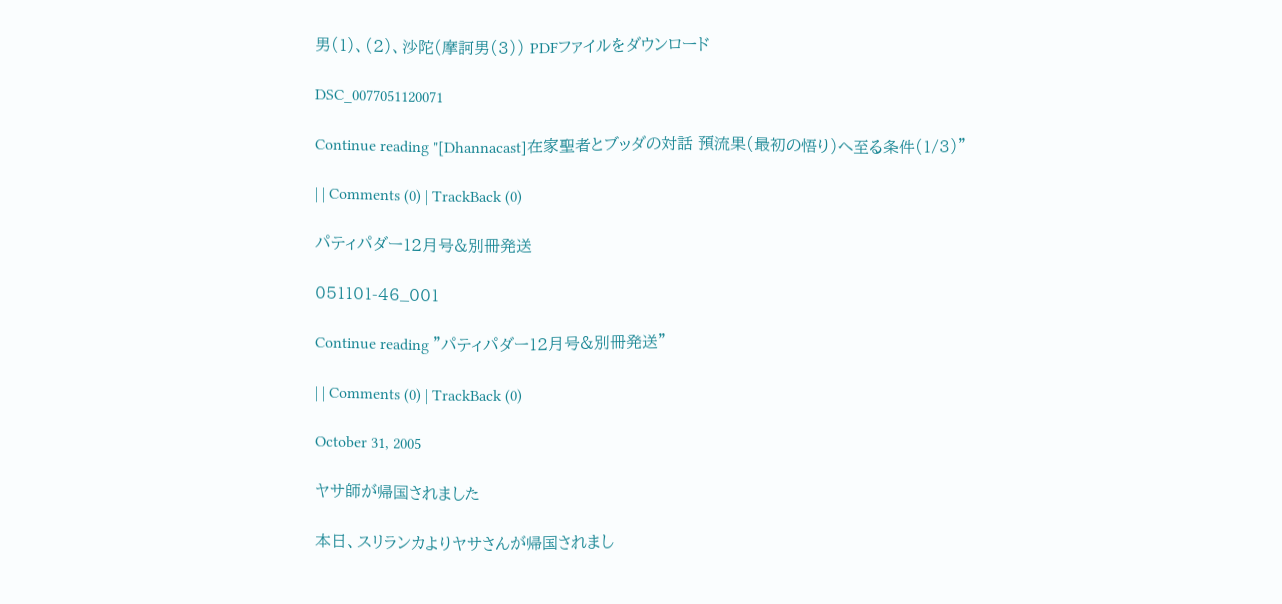男(1)、(2)、沙陀(摩訶男(3)) PDFファイルをダウンロード

DSC_0077051120071

Continue reading "[Dhannacast]在家聖者とブッダの対話 預流果(最初の悟り)へ至る条件(1/3)"

| | Comments (0) | TrackBack (0)

パティパダー12月号&別冊発送

051101-46_001

Continue reading "パティパダー12月号&別冊発送"

| | Comments (0) | TrackBack (0)

October 31, 2005

ヤサ師が帰国されました

本日、スリランカよりヤサさんが帰国されまし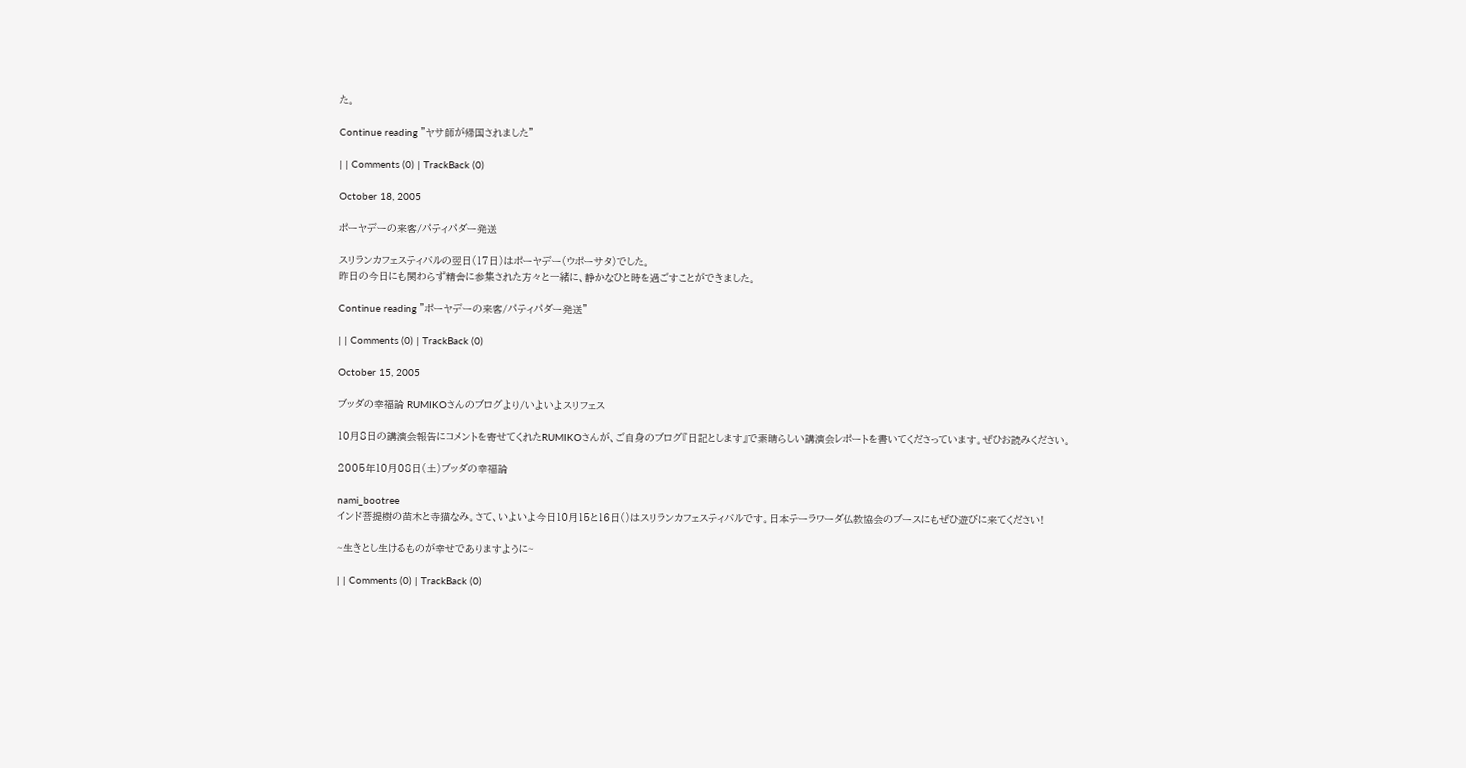た。

Continue reading "ヤサ師が帰国されました"

| | Comments (0) | TrackBack (0)

October 18, 2005

ポーヤデーの来客/パティパダー発送

スリランカフェスティバルの翌日(17日)はポーヤデー(ウポーサタ)でした。
昨日の今日にも関わらず精舎に参集された方々と一緒に、静かなひと時を過ごすことができました。

Continue reading "ポーヤデーの来客/パティパダー発送"

| | Comments (0) | TrackBack (0)

October 15, 2005

ブッダの幸福論 RUMIKOさんのブログより/いよいよスリフェス

10月8日の講演会報告にコメントを寄せてくれたRUMIKOさんが、ご自身のブログ『日記とします』で素晴らしい講演会レポートを書いてくださっています。ぜひお読みください。

2005年10月08日(土)ブッダの幸福論

nami_bootree
インド菩提樹の苗木と寺猫なみ。さて、いよいよ今日10月15と16日()はスリランカフェスティバルです。日本テーラワーダ仏教協会のブースにもぜひ遊びに来てください!

~生きとし生けるものが幸せでありますように~

| | Comments (0) | TrackBack (0)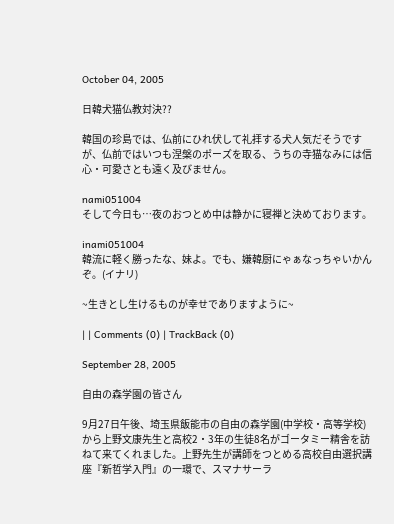October 04, 2005

日韓犬猫仏教対決??

韓国の珍島では、仏前にひれ伏して礼拝する犬人気だそうですが、仏前ではいつも涅槃のポーズを取る、うちの寺猫なみには信心・可愛さとも遠く及びません。

nami051004
そして今日も…夜のおつとめ中は静かに寝禅と決めております。

inami051004
韓流に軽く勝ったな、妹よ。でも、嫌韓厨にゃぁなっちゃいかんぞ。(イナリ)

~生きとし生けるものが幸せでありますように~

| | Comments (0) | TrackBack (0)

September 28, 2005

自由の森学園の皆さん

9月27日午後、埼玉県飯能市の自由の森学園(中学校・高等学校)から上野文康先生と高校2・3年の生徒8名がゴータミー精舎を訪ねて来てくれました。上野先生が講師をつとめる高校自由選択講座『新哲学入門』の一環で、スマナサーラ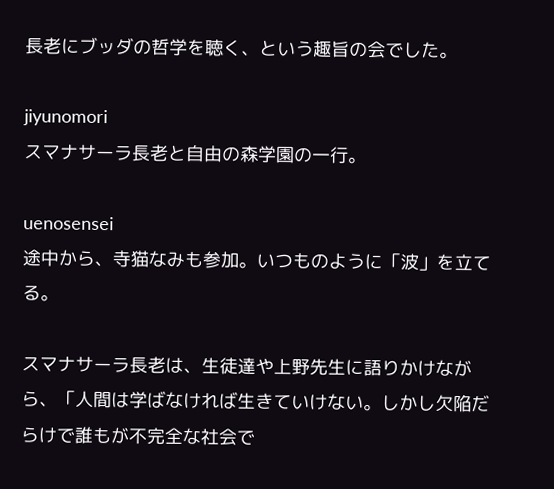長老にブッダの哲学を聴く、という趣旨の会でした。

jiyunomori
スマナサーラ長老と自由の森学園の一行。

uenosensei
途中から、寺猫なみも参加。いつものように「波」を立てる。

スマナサーラ長老は、生徒達や上野先生に語りかけながら、「人間は学ばなければ生きていけない。しかし欠陥だらけで誰もが不完全な社会で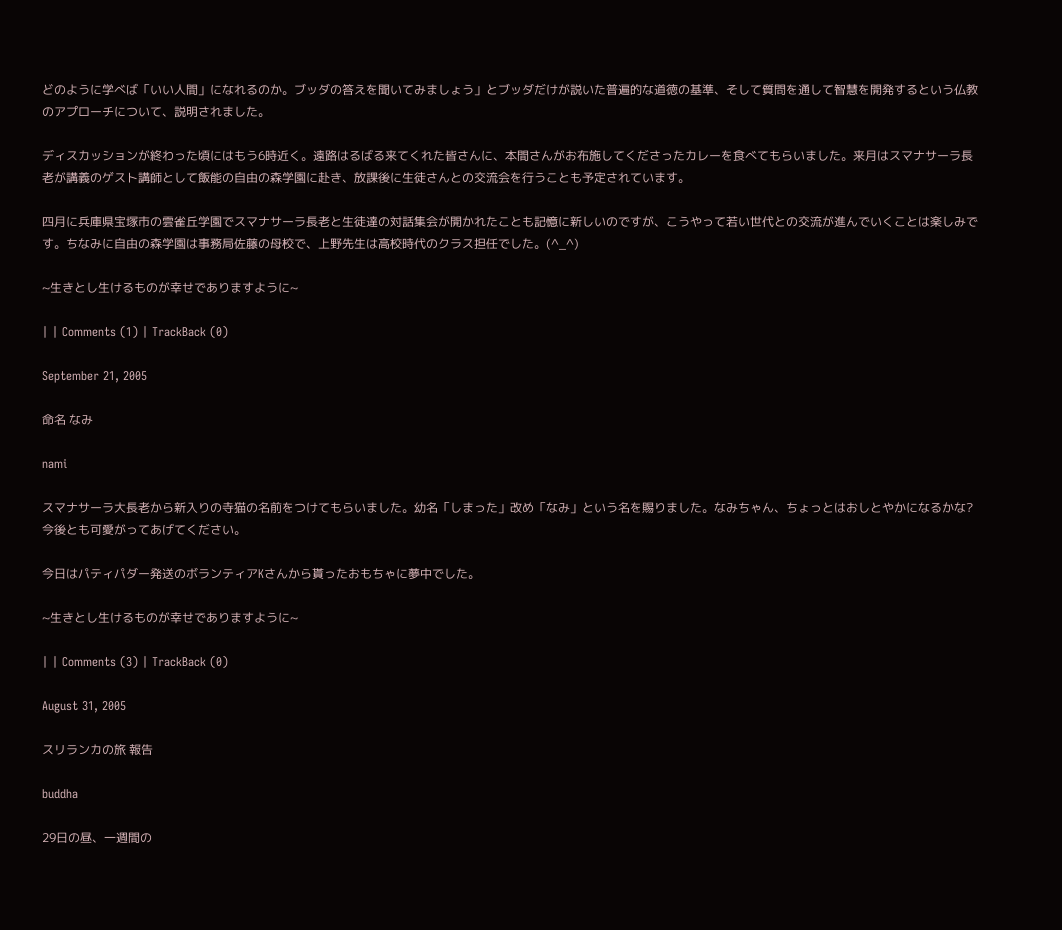どのように学べば「いい人間」になれるのか。ブッダの答えを聞いてみましょう」とブッダだけが説いた普遍的な道徳の基準、そして質問を通して智慧を開発するという仏教のアプローチについて、説明されました。

ディスカッションが終わった頃にはもう6時近く。遠路はるばる来てくれた皆さんに、本間さんがお布施してくださったカレーを食べてもらいました。来月はスマナサーラ長老が講義のゲスト講師として飯能の自由の森学園に赴き、放課後に生徒さんとの交流会を行うことも予定されています。

四月に兵庫県宝塚市の雲雀丘学園でスマナサーラ長老と生徒達の対話集会が開かれたことも記憶に新しいのですが、こうやって若い世代との交流が進んでいくことは楽しみです。ちなみに自由の森学園は事務局佐藤の母校で、上野先生は高校時代のクラス担任でした。(^_^)

~生きとし生けるものが幸せでありますように~

| | Comments (1) | TrackBack (0)

September 21, 2005

命名 なみ

nami

スマナサーラ大長老から新入りの寺猫の名前をつけてもらいました。幼名「しまった」改め「なみ」という名を賜りました。なみちゃん、ちょっとはおしとやかになるかな?今後とも可愛がってあげてください。

今日はパティパダー発送のボランティアKさんから貰ったおもちゃに夢中でした。

~生きとし生けるものが幸せでありますように~

| | Comments (3) | TrackBack (0)

August 31, 2005

スリランカの旅 報告

buddha

29日の昼、一週間の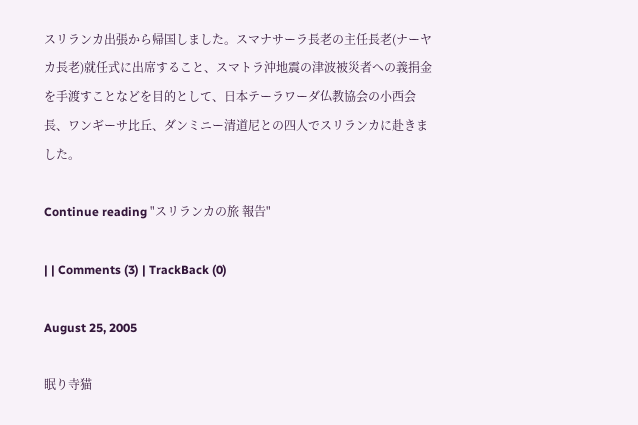スリランカ出張から帰国しました。スマナサーラ長老の主任長老(ナーヤカ長老)就任式に出席すること、スマトラ沖地震の津波被災者への義捐金を手渡すことなどを目的として、日本テーラワーダ仏教協会の小西会長、ワンギーサ比丘、ダンミニー清道尼との四人でスリランカに赴きました。

Continue reading "スリランカの旅 報告"

| | Comments (3) | TrackBack (0)

August 25, 2005

眠り寺猫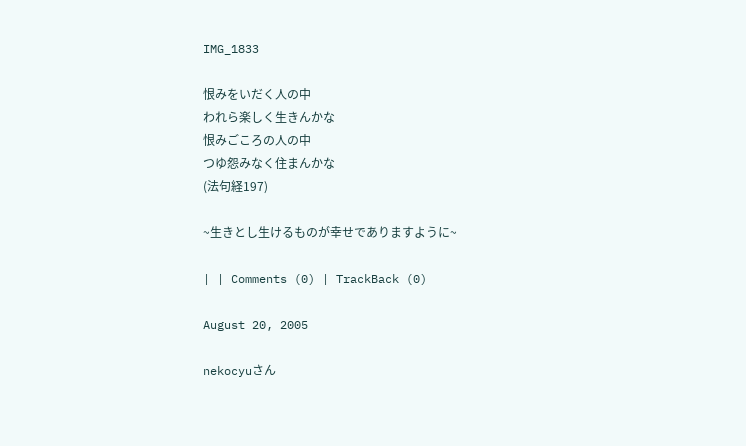IMG_1833

恨みをいだく人の中
われら楽しく生きんかな
恨みごころの人の中
つゆ怨みなく住まんかな
(法句経197)

~生きとし生けるものが幸せでありますように~

| | Comments (0) | TrackBack (0)

August 20, 2005

nekocyuさん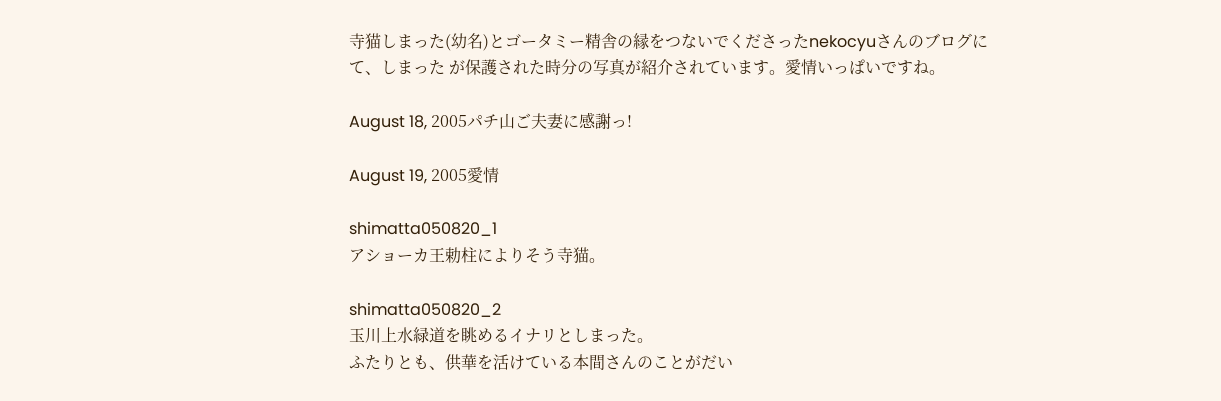寺猫しまった(幼名)とゴータミー精舎の縁をつないでくださったnekocyuさんのブログにて、しまった が保護された時分の写真が紹介されています。愛情いっぱいですね。

August 18, 2005パチ山ご夫妻に感謝っ!

August 19, 2005愛情

shimatta050820_1
アショーカ王勅柱によりそう寺猫。

shimatta050820_2
玉川上水緑道を眺めるイナリとしまった。
ふたりとも、供華を活けている本間さんのことがだい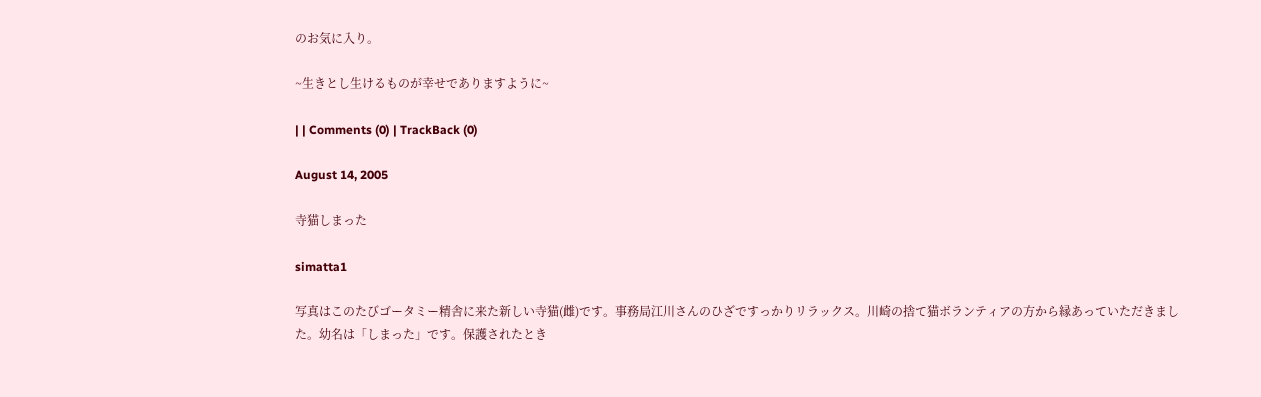のお気に入り。

~生きとし生けるものが幸せでありますように~

| | Comments (0) | TrackBack (0)

August 14, 2005

寺猫しまった

simatta1

写真はこのたびゴータミー精舎に来た新しい寺猫(雌)です。事務局江川さんのひざですっかりリラックス。川崎の捨て猫ボランティアの方から縁あっていただきました。幼名は「しまった」です。保護されたとき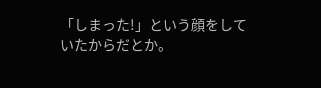「しまった!」という顔をしていたからだとか。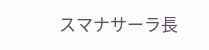スマナサーラ長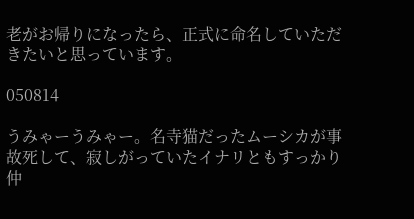老がお帰りになったら、正式に命名していただきたいと思っています。

050814

うみゃーうみゃー。名寺猫だったムーシカが事故死して、寂しがっていたイナリともすっかり仲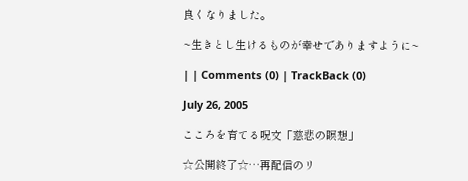良くなりました。

~生きとし生けるものが幸せでありますように~

| | Comments (0) | TrackBack (0)

July 26, 2005

こころを育てる呪文「慈悲の瞑想」

☆公開終了☆…再配信のリ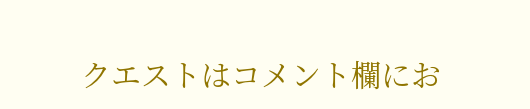クエストはコメント欄にお